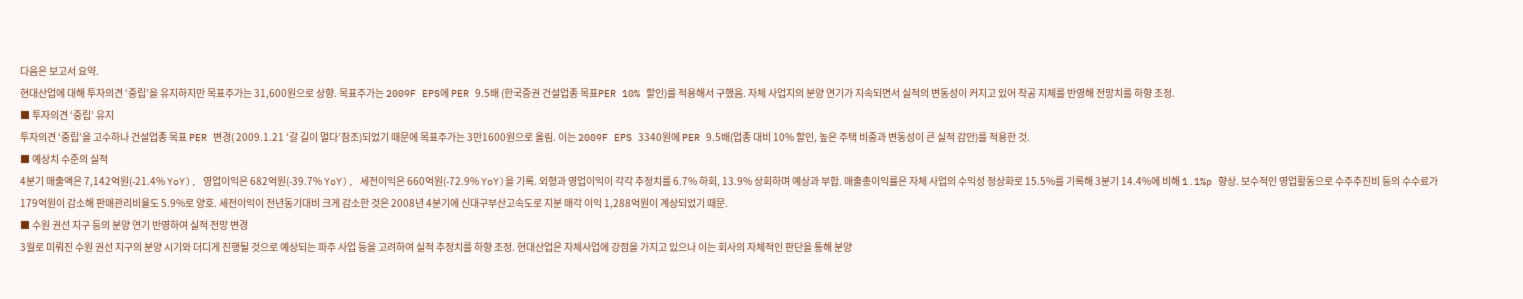다음은 보고서 요약.
현대산업에 대해 투자의견 ‘중립’을 유지하지만 목표주가는 31,600원으로 상향. 목표주가는 2009F EPS에 PER 9.5배 (한국증권 건설업종 목표PER 10% 할인)를 적용해서 구했음. 자체 사업지의 분양 연기가 지속되면서 실적의 변동성이 커지고 있어 착공 지체를 반영해 전망치를 하향 조정.
■ 투자의견 ‘중립’ 유지
투자의견 ‘중립’을 고수하나 건설업종 목표 PER 변경( 2009.1.21 ‘갈 길이 멀다’참조)되었기 때문에 목표주가는 3만1600원으로 올림. 이는 2009F EPS 3340원에 PER 9.5배(업종 대비 10% 할인, 높은 주택 비중과 변동성이 큰 실적 감안)를 적용한 것.
■ 예상치 수준의 실적
4분기 매출액은 7,142억원(-21.4% YoY), 영업이익은 682억원(-39.7% YoY), 세전이익은 660억원(-72.9% YoY)을 기록. 외형과 영업이익이 각각 추정치를 6.7% 하회, 13.9% 상회하며 예상과 부합. 매출총이익률은 자체 사업의 수익성 정상화로 15.5%를 기록해 3분기 14.4%에 비해 1.1%p 향상. 보수적인 영업활동으로 수주추진비 등의 수수료가 179억원이 감소해 판매관리비율도 5.9%로 양호. 세전이익이 전년동기대비 크게 감소한 것은 2008년 4분기에 신대구부산고속도로 지분 매각 이익 1,288억원이 계상되었기 때문.
■ 수원 권선 지구 등의 분양 연기 반영하여 실적 전망 변경
3월로 미뤄진 수원 권선 지구의 분양 시기와 더디게 진행될 것으로 예상되는 파주 사업 등을 고려하여 실적 추정치를 하향 조정. 현대산업은 자체사업에 강점을 가지고 있으나 이는 회사의 자체적인 판단을 통해 분양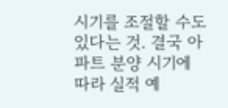시기를 조절할 수도 있다는 것. 결국 아파트 분양 시기에 따라 실적 예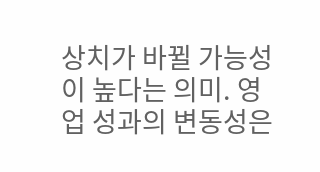상치가 바뀔 가능성이 높다는 의미. 영업 성과의 변동성은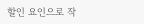할인 요인으로 작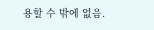용할 수 밖에 없음.